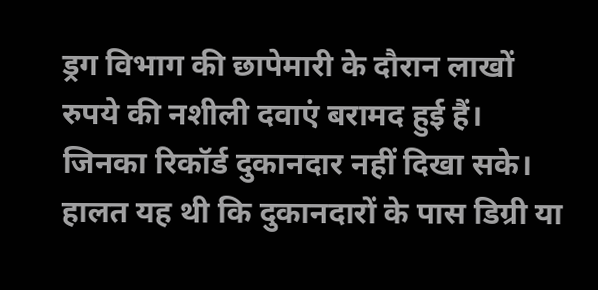ड्रग विभाग की छापेमारी के दौरान लाखों रुपये की नशीली दवाएं बरामद हुई हैं। जिनका रिकॉर्ड दुकानदार नहीं दिखा सके। हालत यह थी कि दुकानदारों के पास डिग्री या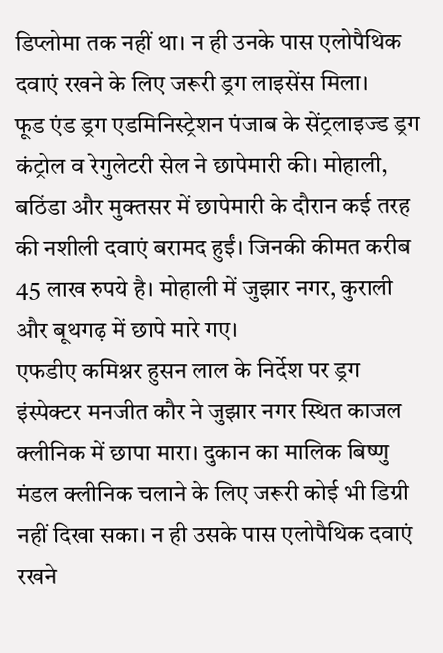डिप्लोमा तक नहीं था। न ही उनके पास एलोपैथिक दवाएं रखने के लिए जरूरी ड्रग लाइसेंस मिला।
फूड एंड ड्रग एडमिनिस्ट्रेशन पंजाब के सेंट्रलाइज्ड ड्रग कंट्रोल व रेगुलेटरी सेल ने छापेमारी की। मोहाली, बठिंडा और मुक्तसर में छापेमारी के दौरान कई तरह की नशीली दवाएं बरामद हुईं। जिनकी कीमत करीब 45 लाख रुपये है। मोहाली में जुझार नगर, कुराली और बूथगढ़ में छापे मारे गए।
एफडीए कमिश्नर हुसन लाल के निर्देश पर ड्रग इंस्पेक्टर मनजीत कौर ने जुझार नगर स्थित काजल क्लीनिक में छापा मारा। दुकान का मालिक बिष्णु मंडल क्लीनिक चलाने के लिए जरूरी कोई भी डिग्री नहीं दिखा सका। न ही उसके पास एलोपैथिक दवाएं रखने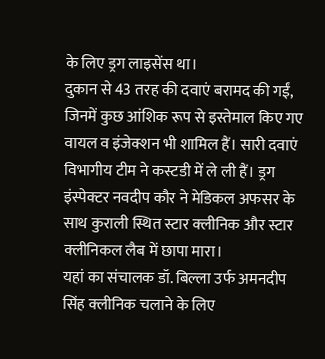के लिए ड्रग लाइसेंस था।
दुकान से 43 तरह की दवाएं बरामद की गईं, जिनमें कुछ आंशिक रूप से इस्तेमाल किए गए वायल व इंजेक्शन भी शामिल हैं। सारी दवाएं विभागीय टीम ने कस्टडी में ले ली हैं। ड्रग इंस्पेक्टर नवदीप कौर ने मेडिकल अफसर के साथ कुराली स्थित स्टार क्लीनिक और स्टार क्लीनिकल लैब में छापा मारा।
यहां का संचालक डॉ. बिल्ला उर्फ अमनदीप सिंह क्लीनिक चलाने के लिए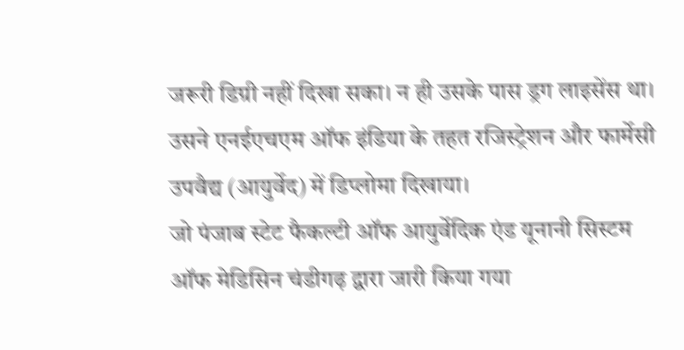जरूरी डिग्री नहीं दिखा सका। न ही उसके पास ड्रग लाइसेंस था। उसने एनईएचएम ऑफ इंडिया के तहत रजिस्ट्रेशन और फार्मेसी उपवैद्य (आयुर्वेद) में डिप्लोमा दिखाया।
जो पंजाब स्टेट फैकल्टी ऑफ आयुर्वेदिक एंड यूनानी सिस्टम ऑफ मेडिसिन चंडीगढ़ द्वारा जारी किया गया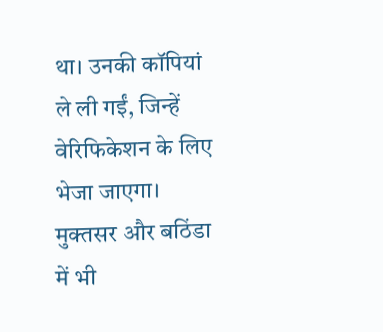था। उनकी कॉपियां ले ली गईं, जिन्हें वेरिफिकेशन के लिए भेजा जाएगा। मुक्तसर और बठिंडा में भी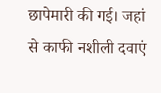छापेमारी की गई। जहां से काफी नशीली दवाएं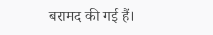बरामद की गई हैं।